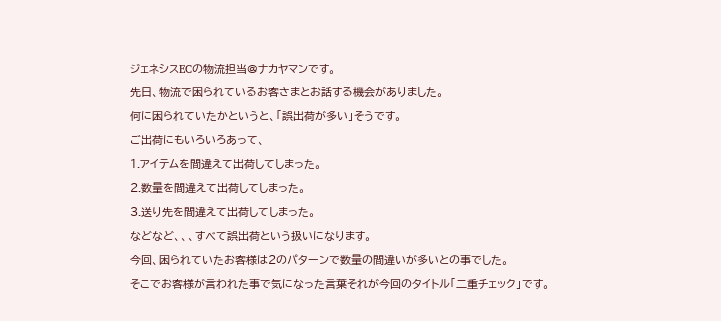ジェネシスECの物流担当@ナカヤマンです。
先日、物流で困られているお客さまとお話する機会がありました。
何に困られていたかというと、「誤出荷が多い」そうです。
ご出荷にもいろいろあって、
1.アイテムを間違えて出荷してしまった。
2.数量を間違えて出荷してしまった。
3.送り先を間違えて出荷してしまった。
などなど、、、すべて誤出荷という扱いになります。
今回、困られていたお客様は2のパターンで数量の間違いが多いとの事でした。
そこでお客様が言われた事で気になった言葉それが今回のタイトル「二重チェック」です。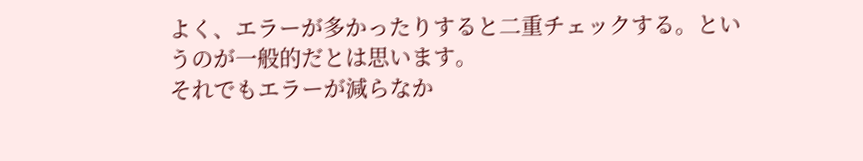よく、エラーが多かったりすると二重チェックする。というのが一般的だとは思います。
それでもエラーが減らなか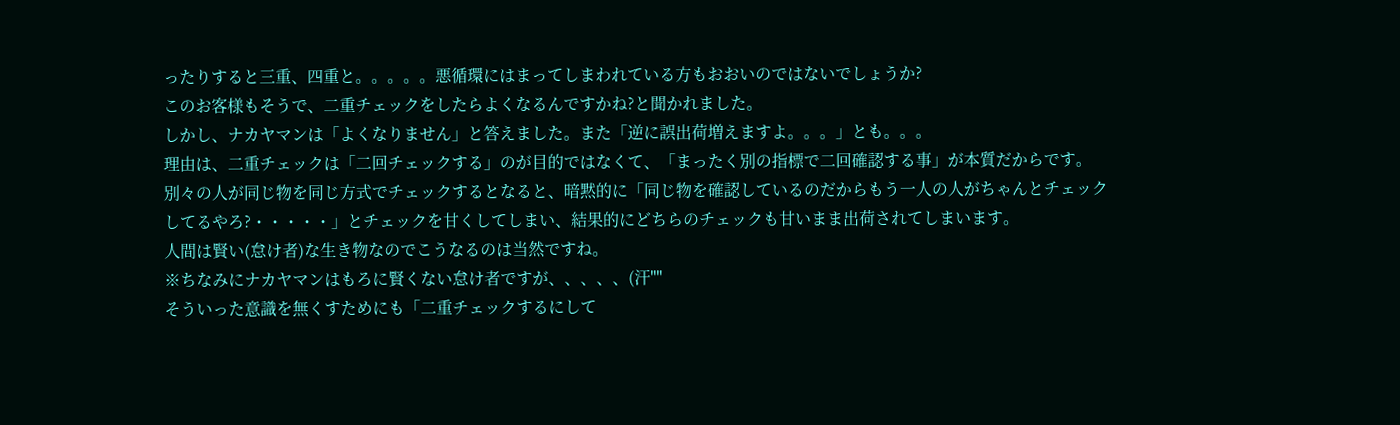ったりすると三重、四重と。。。。。悪循環にはまってしまわれている方もおおいのではないでしょうか?
このお客様もそうで、二重チェックをしたらよくなるんですかね?と聞かれました。
しかし、ナカヤマンは「よくなりません」と答えました。また「逆に誤出荷増えますよ。。。」とも。。。
理由は、二重チェックは「二回チェックする」のが目的ではなくて、「まったく別の指標で二回確認する事」が本質だからです。
別々の人が同じ物を同じ方式でチェックするとなると、暗黙的に「同じ物を確認しているのだからもう一人の人がちゃんとチェックしてるやろ?・・・・・」とチェックを甘くしてしまい、結果的にどちらのチェックも甘いまま出荷されてしまいます。
人間は賢い(怠け者)な生き物なのでこうなるのは当然ですね。
※ちなみにナカヤマンはもろに賢くない怠け者ですが、、、、、(汗""
そういった意識を無くすためにも「二重チェックするにして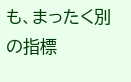も、まったく別の指標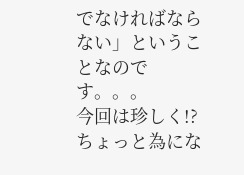でなければならない」ということなのです。。。
今回は珍しく!?ちょっと為にな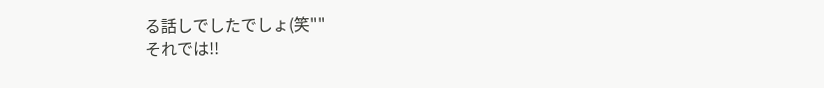る話しでしたでしょ(笑""
それでは!!